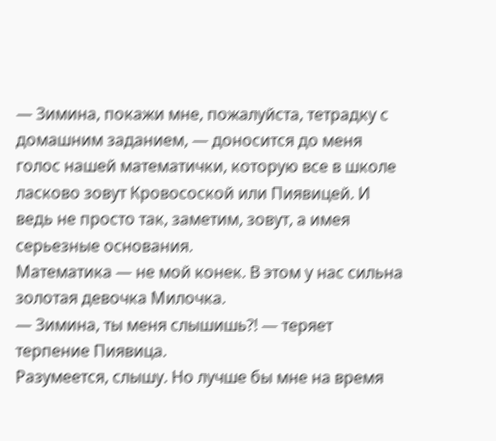— Зимина, покажи мне, пожалуйста, тетрадку с домашним заданием, — доносится до меня голос нашей математички, которую все в школе ласково зовут Кровосоской или Пиявицей. И ведь не просто так, заметим, зовут, а имея серьезные основания.
Математика — не мой конек. В этом у нас сильна золотая девочка Милочка.
— Зимина, ты меня слышишь?! — теряет терпение Пиявица.
Разумеется, слышу. Но лучше бы мне на время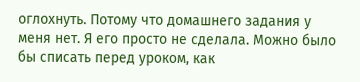оглохнуть. Потому что домашнего задания у меня нет. Я его просто не сделала. Можно было бы списать перед уроком, как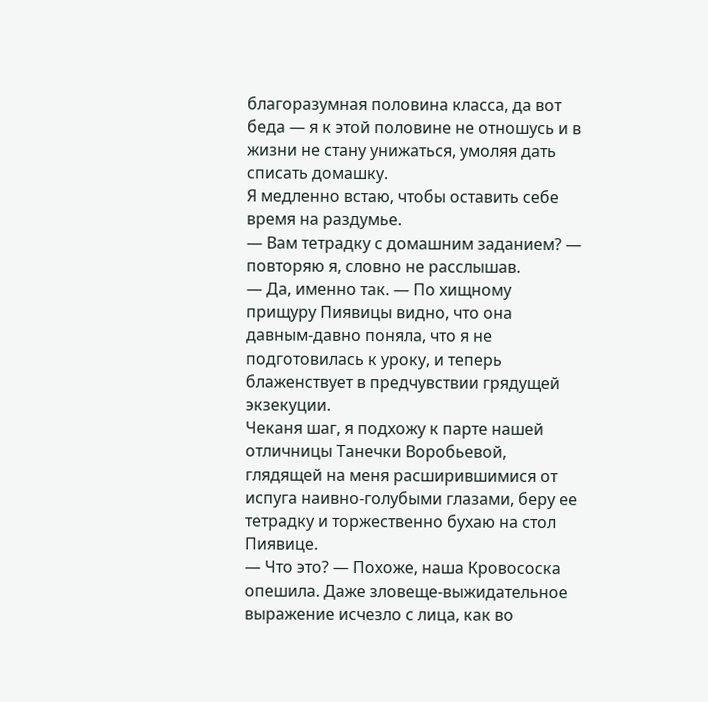благоразумная половина класса, да вот беда — я к этой половине не отношусь и в жизни не стану унижаться, умоляя дать списать домашку.
Я медленно встаю, чтобы оставить себе время на раздумье.
— Вам тетрадку с домашним заданием? — повторяю я, словно не расслышав.
— Да, именно так. — По хищному прищуру Пиявицы видно, что она давным-давно поняла, что я не подготовилась к уроку, и теперь блаженствует в предчувствии грядущей экзекуции.
Чеканя шаг, я подхожу к парте нашей отличницы Танечки Воробьевой, глядящей на меня расширившимися от испуга наивно-голубыми глазами, беру ее тетрадку и торжественно бухаю на стол Пиявице.
— Что это? — Похоже, наша Кровососка опешила. Даже зловеще-выжидательное выражение исчезло с лица, как во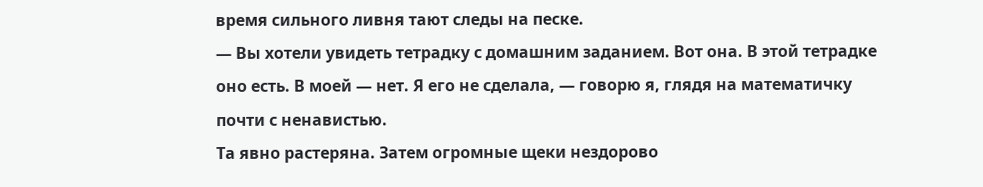время сильного ливня тают следы на песке.
— Вы хотели увидеть тетрадку с домашним заданием. Вот она. В этой тетрадке оно есть. В моей — нет. Я его не сделала, — говорю я, глядя на математичку почти с ненавистью.
Та явно растеряна. Затем огромные щеки нездорово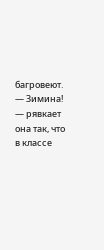багровеют.
— Зимина! — рявкает она так, что в классе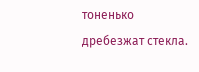тоненько дребезжат стекла.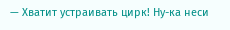— Хватит устраивать цирк! Ну-ка неси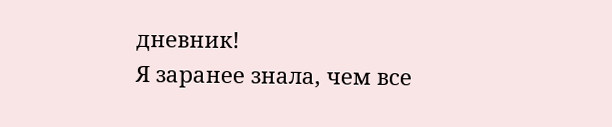дневник!
Я заранее знала, чем все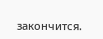закончится.